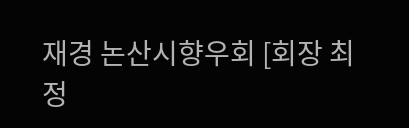재경 논산시향우회 [회장 최정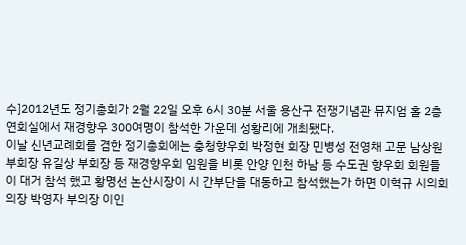수]2012년도 정기총회가 2월 22일 오후 6시 30분 서울 용산구 전쟁기념관 뮤지엄 홀 2층 연회실에서 재경향우 300여명이 참석한 가운데 성황리에 개최됐다.
이날 신년교례회를 겸한 정기총회에는 충청향우회 박정현 회장 민병성 전영채 고문 남상원 부회장 유길상 부회장 등 재경향우회 임원을 비롯 안양 인천 하남 등 수도권 향우회 회원들이 대거 참석 했고 황명선 논산시장이 시 간부단을 대동하고 참석했는가 하면 이혁규 시의회의장 박영자 부의장 이인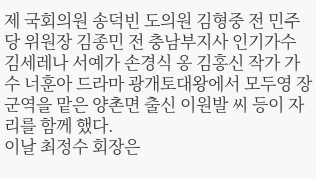제 국회의원 송덕빈 도의원 김형중 전 민주당 위원장 김종민 전 충남부지사 인기가수 김세레나 서예가 손경식 옹 김홍신 작가 가수 너훈아 드라마 광개토대왕에서 모두영 장군역을 맡은 양촌면 출신 이원발 씨 등이 자리를 함께 했다.
이날 최정수 회장은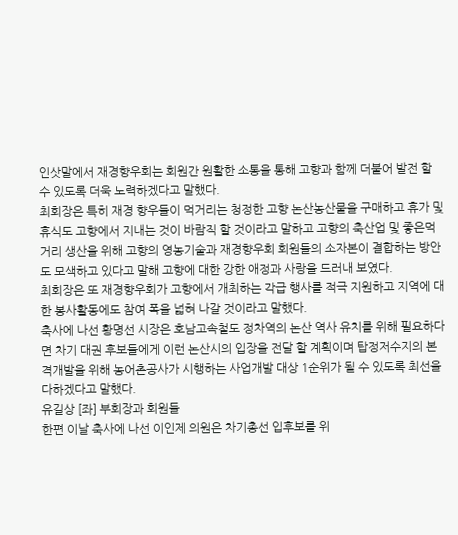인삿말에서 재경향우회는 회원간 원활한 소통을 통해 고향과 함께 더불어 발전 할 수 있도록 더욱 노력하겠다고 말했다.
최회장은 특히 재경 향우들이 먹거리는 청정한 고향 논산농산물을 구매하고 휴가 및 휴식도 고향에서 지내는 것이 바람직 할 것이라고 말하고 고향의 축산업 및 좋은먹거리 생산을 위해 고향의 영농기술과 재경향우회 회원들의 소자본이 결합하는 방안도 모색하고 있다고 말해 고향에 대한 강한 애정과 사랑을 드러내 보였다.
최회장은 또 재경향우회가 고향에서 개최하는 각급 행사를 적극 지원하고 지역에 대한 봉사활동에도 참여 폭을 넓혀 나갈 것이라고 말했다.
축사에 나선 황명선 시장은 호남고속철도 정차역의 논산 역사 유치를 위해 필요하다면 차기 대권 후보들에게 이런 논산시의 입장을 전달 할 계획이며 탑정저수지의 본격개발을 위해 농어촌공사가 시행하는 사업개발 대상 1순위가 될 수 있도록 최선을 다하겠다고 말했다.
유길상 [좌] 부회장과 회원들
한편 이날 축사에 나선 이인제 의원은 차기총선 입후보를 위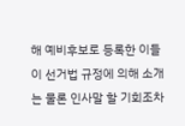해 예비후보로 등록한 이들이 선거법 규정에 의해 소개는 물론 인사말 할 기회조차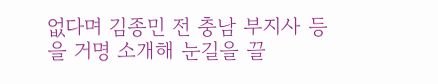없다며 김종민 전 충남 부지사 등을 거명 소개해 눈길을 끌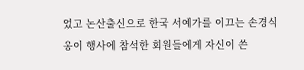었고 논산출신으로 한국 서예가를 이끄는 손경식 옹이 행사에 참석한 회원들에게 자신이 쓴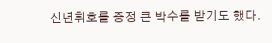신년휘호를 증정 큰 박수를 받기도 했다.